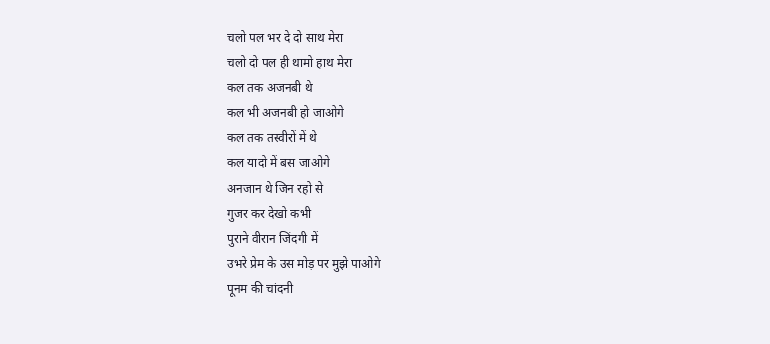चलो पल भर दे दो साथ मेरा
चलो दो पल ही थामो हाथ मेरा
कल तक अजनबी थे
कल भी अजनबी हो जाओगे
कल तक तस्वीरों में थे
कल यादो में बस जाओगे
अनजान थे जिन रहो से
गुजर कर देखो कभी
पुराने वीरान जिंदगी में
उभरे प्रेम के उस मोड़ पर मुझे पाओगे
पूनम की चांदनी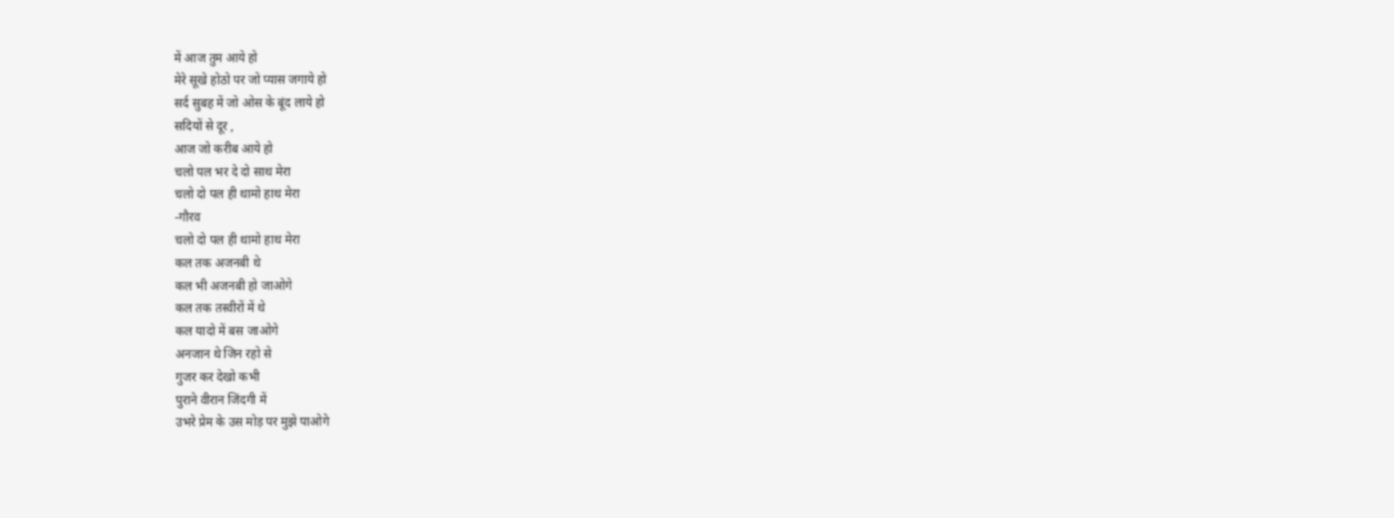में आज तुम आये हो
मेरे सूखे होठो पर जो प्यास जगाये हो
सर्द सुबह में जो ओस के बूंद लाये हो
सदियों से दूर ,
आज जो करीब आये हो
चलो पल भर दे दो साथ मेरा
चलो दो पल ही थामो हाथ मेरा
-गौरव
चलो दो पल ही थामो हाथ मेरा
कल तक अजनबी थे
कल भी अजनबी हो जाओगे
कल तक तस्वीरों में थे
कल यादो में बस जाओगे
अनजान थे जिन रहो से
गुजर कर देखो कभी
पुराने वीरान जिंदगी में
उभरे प्रेम के उस मोड़ पर मुझे पाओगे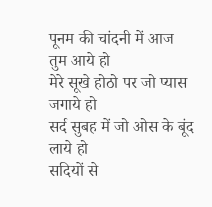पूनम की चांदनी में आज तुम आये हो
मेरे सूखे होठो पर जो प्यास जगाये हो
सर्द सुबह में जो ओस के बूंद लाये हो
सदियों से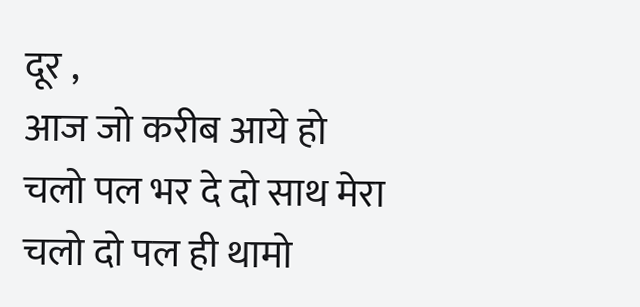दूर ,
आज जो करीब आये हो
चलो पल भर दे दो साथ मेरा
चलो दो पल ही थामो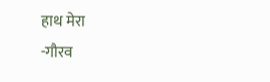हाथ मेरा
-गौरव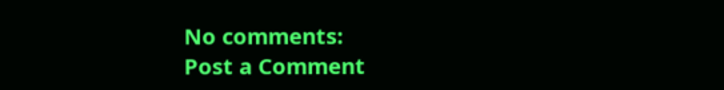No comments:
Post a Comment